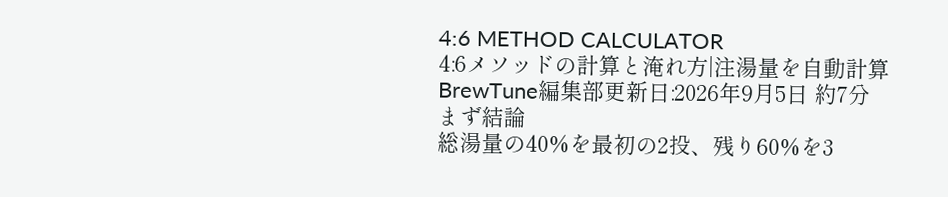4:6 METHOD CALCULATOR
4:6メソッドの計算と淹れ方|注湯量を自動計算
BrewTune編集部更新日:2026年9月5日 約7分
まず結論
総湯量の40%を最初の2投、残り60%を3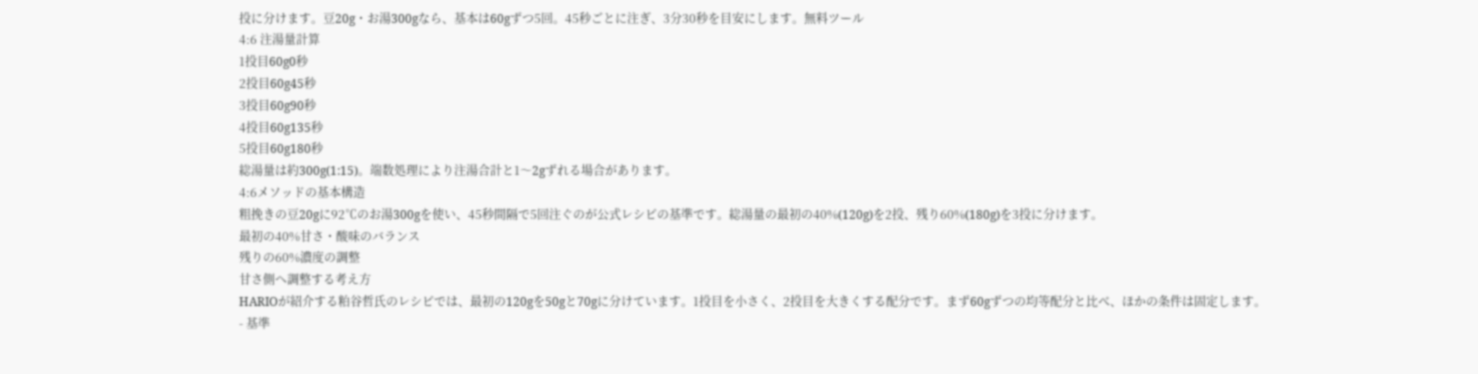投に分けます。豆20g・お湯300gなら、基本は60gずつ5回。45秒ごとに注ぎ、3分30秒を目安にします。無料ツール
4:6 注湯量計算
1投目60g0秒
2投目60g45秒
3投目60g90秒
4投目60g135秒
5投目60g180秒
総湯量は約300g(1:15)。端数処理により注湯合計と1〜2gずれる場合があります。
4:6メソッドの基本構造
粗挽きの豆20gに92℃のお湯300gを使い、45秒間隔で5回注ぐのが公式レシピの基準です。総湯量の最初の40%(120g)を2投、残り60%(180g)を3投に分けます。
最初の40%甘さ・酸味のバランス
残りの60%濃度の調整
甘さ側へ調整する考え方
HARIOが紹介する粕谷哲氏のレシピでは、最初の120gを50gと70gに分けています。1投目を小さく、2投目を大きくする配分です。まず60gずつの均等配分と比べ、ほかの条件は固定します。
- 基準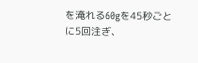を淹れる60gを45秒ごとに5回注ぎ、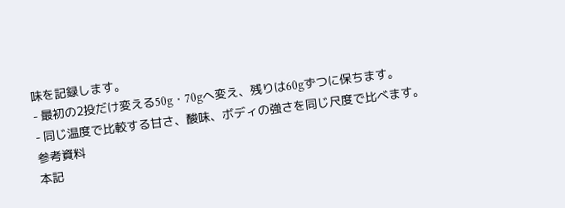味を記録します。
- 最初の2投だけ変える50g・70gへ変え、残りは60gずつに保ちます。
- 同じ温度で比較する甘さ、酸味、ボディの強さを同じ尺度で比べます。
参考資料
本記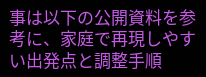事は以下の公開資料を参考に、家庭で再現しやすい出発点と調整手順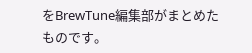をBrewTune編集部がまとめたものです。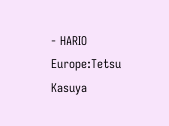- HARIO Europe:Tetsu Kasuya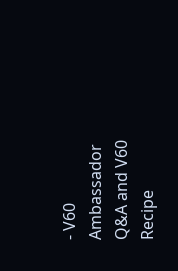- V60 Ambassador Q&A and V60 Recipe